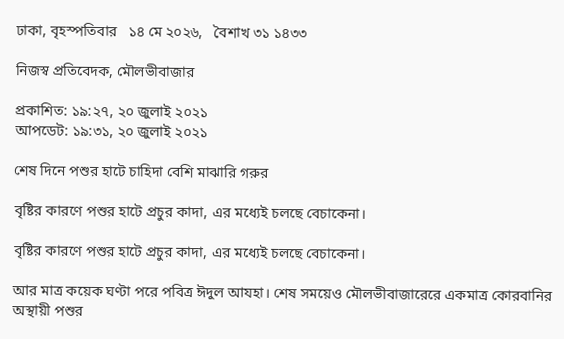ঢাকা, বৃহস্পতিবার   ১৪ মে ২০২৬,   বৈশাখ ৩১ ১৪৩৩

নিজস্ব প্রতিবেদক, মৌলভীবাজার

প্রকাশিত: ১৯:২৭, ২০ জুলাই ২০২১
আপডেট: ১৯:৩১, ২০ জুলাই ২০২১

শেষ দিনে পশুর হাটে চাহিদা বেশি মাঝারি গরুর

বৃষ্টির কারণে পশুর হাটে প্রচুর কাদা, এর মধ্যেই চলছে বেচাকেনা।

বৃষ্টির কারণে পশুর হাটে প্রচুর কাদা, এর মধ্যেই চলছে বেচাকেনা।

আর মাত্র কয়েক ঘণ্টা পরে পবিত্র ঈদুল আযহা। শেষ সময়েও মৌলভীবাজারেরে একমাত্র কোরবানির অস্থায়ী পশুর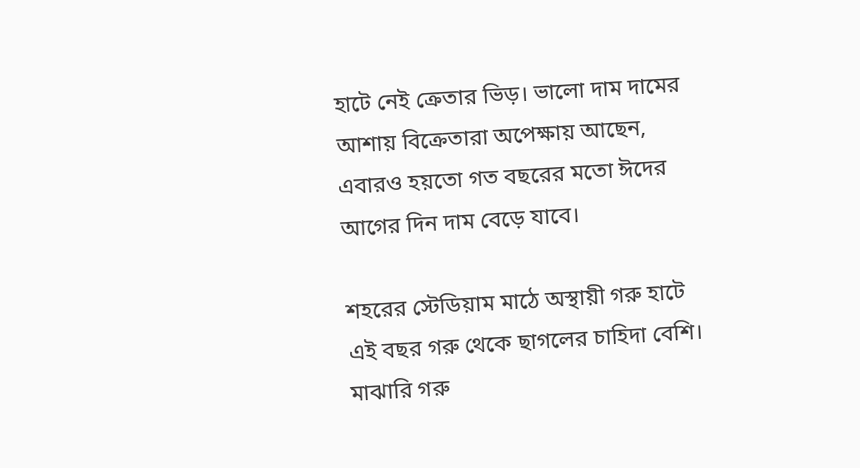হাটে নেই ক্রেতার ভিড়। ভালো দাম দামের আশায় বিক্রেতারা অপেক্ষায় আছেন, এবারও হয়তো গত বছরের মতো ঈদের আগের দিন দাম বেড়ে যাবে।

শহরের স্টেডিয়াম মাঠে অস্থায়ী গরু হাটে এই বছর গরু থেকে ছাগলের চাহিদা বেশি। মাঝারি গরু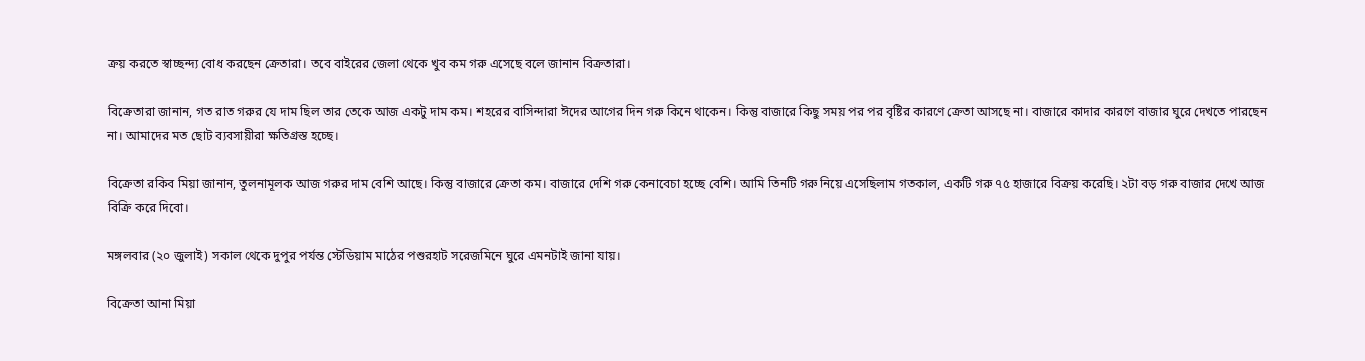ক্রয় করতে স্বাচ্ছন্দ্য বোধ করছেন ক্রেতারা। তবে বাইরের জেলা থেকে খুব কম গরু এসেছে বলে জানান বিক্রতারা।

বিক্রেতারা জানান, গত রাত গরুর যে দাম ছিল তার তেকে আজ একটু দাম কম। শহরের বাসিন্দারা ঈদের আগের দিন গরু কিনে থাকেন। কিন্তু বাজারে কিছু সময় পর পর বৃষ্টির কারণে ক্রেতা আসছে না। বাজারে কাদার কারণে বাজার ঘুরে দেখতে পারছেন না। আমাদের মত ছোট ব্যবসায়ীরা ক্ষতিগ্রস্ত হচ্ছে।

বিক্রেতা রকিব মিয়া জানান, তুলনামূলক আজ গরুর দাম বেশি আছে। কিন্তু বাজারে ক্রেতা কম। বাজারে দেশি গরু কেনাবেচা হচ্ছে বেশি। আমি তিনটি গরু নিয়ে এসেছিলাম গতকাল, একটি গরু ৭৫ হাজারে বিক্রয় করেছি। ২টা বড় গরু বাজার দেখে আজ বিক্রি করে দিবো।

মঙ্গলবার (২০ জুলাই) সকাল থেকে দুপুর পর্যন্ত স্টেডিয়াম মাঠের পশুরহাট সরেজমিনে ঘুরে এমনটাই জানা যায়।

বিক্রেতা আনা মিয়া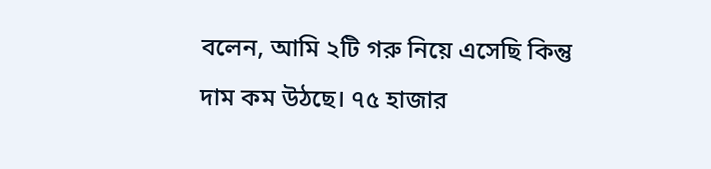বলেন, আমি ২টি গরু নিয়ে এসেছি কিন্তু দাম কম উঠছে। ৭৫ হাজার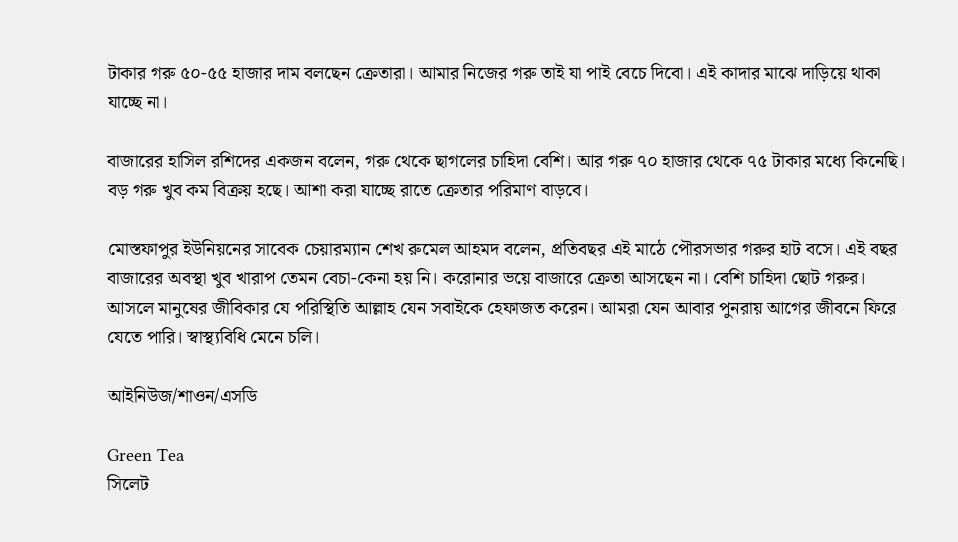টাকার গরু ৫০-৫৫ হাজার দাম বলছেন ক্রেতারা। আমার নিজের গরু তাই যা পাই বেচে দিবো। এই কাদার মাঝে দাড়িয়ে থাকা যাচ্ছে না।

বাজারের হাসিল রশিদের একজন বলেন, গরু থেকে ছাগলের চাহিদা বেশি। আর গরু ৭০ হাজার থেকে ৭৫ টাকার মধ্যে কিনেছি। বড় গরু খুব কম বিক্রয় হছে। আশা করা যাচ্ছে রাতে ক্রেতার পরিমাণ বাড়বে।

মোস্তফাপুর ইউনিয়নের সাবেক চেয়ারম্যান শেখ রুমেল আহমদ বলেন, প্রতিবছর এই মাঠে পৌরসভার গরুর হাট বসে। এই বছর বাজারের অবস্থা খুব খারাপ তেমন বেচা-কেনা হয় নি। করোনার ভয়ে বাজারে ক্রেতা আসছেন না। বেশি চাহিদা ছোট গরুর। আসলে মানুষের জীবিকার যে পরিস্থিতি আল্লাহ যেন সবাইকে হেফাজত করেন। আমরা যেন আবার পুনরায় আগের জীবনে ফিরে যেতে পারি। স্বাস্থ্যবিধি মেনে চলি।

আইনিউজ/শাওন/এসডি

Green Tea
সিলেট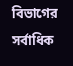বিভাগের সর্বাধিক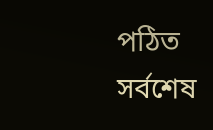পঠিত
সর্বশেষ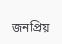জনপ্রিয়